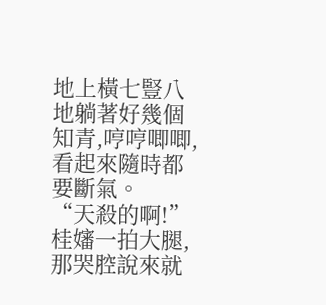地上橫七豎八地躺著好幾個知青,哼哼唧唧,看起來隨時都要斷氣。
“天殺的啊!”
桂嬸一拍大腿,那哭腔說來就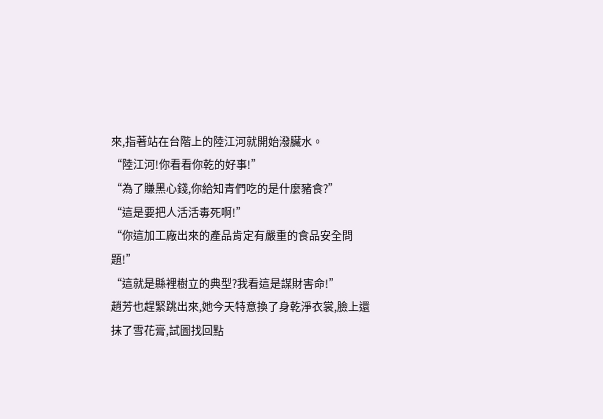來,指著站在台階上的陸江河就開始潑臟水。
“陸江河!你看看你乾的好事!”
“為了賺黑心錢,你給知青們吃的是什麼豬食?”
“這是要把人活活毒死啊!”
“你這加工廠出來的產品肯定有嚴重的食品安全問題!”
“這就是縣裡樹立的典型?我看這是謀財害命!”
趙芳也趕緊跳出來,她今天特意換了身乾淨衣裳,臉上還抹了雪花膏,試圖找回點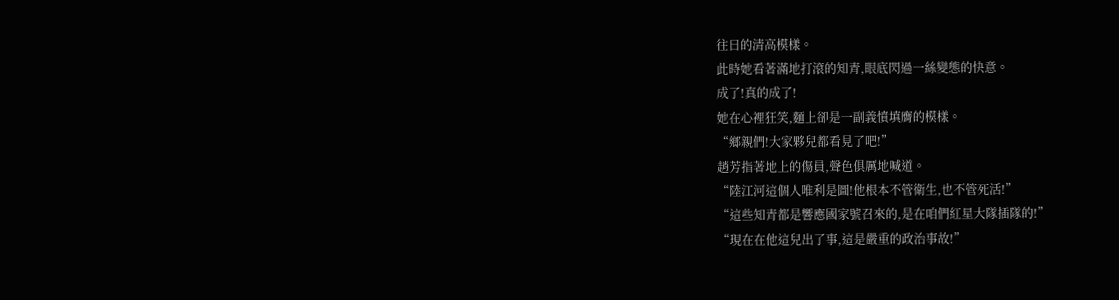往日的清高模樣。
此時她看著滿地打滾的知青,眼底閃過一絲變態的快意。
成了!真的成了!
她在心裡狂笑,麵上卻是一副義憤填膺的模樣。
“鄉親們!大家夥兒都看見了吧!”
趙芳指著地上的傷員,聲色俱厲地喊道。
“陸江河這個人唯利是圖!他根本不管衛生,也不管死活!”
“這些知青都是響應國家號召來的,是在咱們紅星大隊插隊的!”
“現在在他這兒出了事,這是嚴重的政治事故!”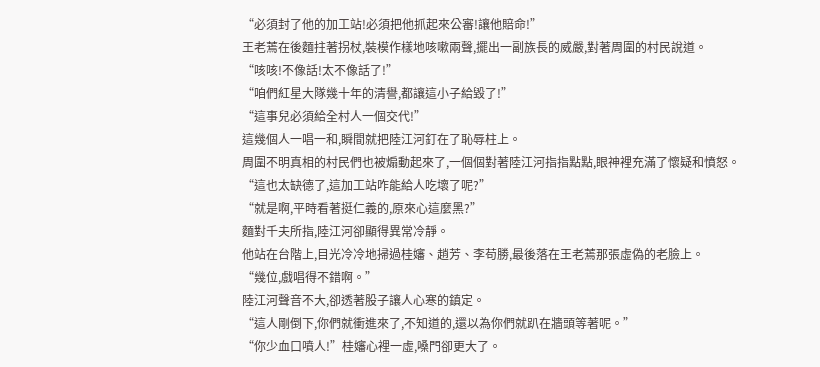“必須封了他的加工站!必須把他抓起來公審!讓他賠命!”
王老蔫在後麵拄著拐杖,裝模作樣地咳嗽兩聲,擺出一副族長的威嚴,對著周圍的村民說道。
“咳咳!不像話!太不像話了!”
“咱們紅星大隊幾十年的清譽,都讓這小子給毀了!”
“這事兒必須給全村人一個交代!”
這幾個人一唱一和,瞬間就把陸江河釘在了恥辱柱上。
周圍不明真相的村民們也被煽動起來了,一個個對著陸江河指指點點,眼神裡充滿了懷疑和憤怒。
“這也太缺德了,這加工站咋能給人吃壞了呢?”
“就是啊,平時看著挺仁義的,原來心這麼黑?”
麵對千夫所指,陸江河卻顯得異常冷靜。
他站在台階上,目光冷冷地掃過桂嬸、趙芳、李苟勝,最後落在王老蔫那張虛偽的老臉上。
“幾位,戲唱得不錯啊。”
陸江河聲音不大,卻透著股子讓人心寒的鎮定。
“這人剛倒下,你們就衝進來了,不知道的,還以為你們就趴在牆頭等著呢。”
“你少血口噴人!”桂嬸心裡一虛,嗓門卻更大了。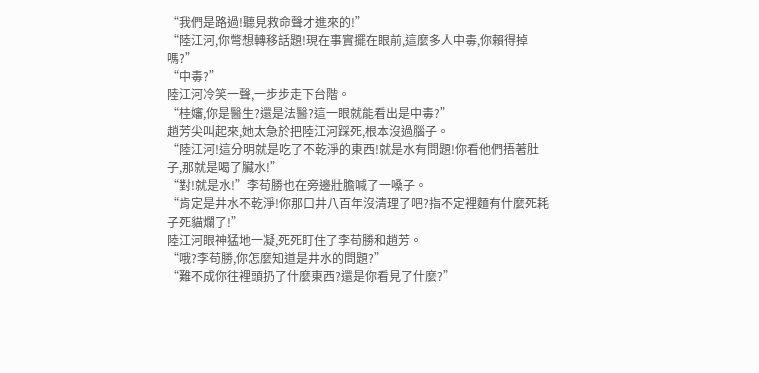“我們是路過!聽見救命聲才進來的!”
“陸江河,你彆想轉移話題!現在事實擺在眼前,這麼多人中毒,你賴得掉嗎?”
“中毒?”
陸江河冷笑一聲,一步步走下台階。
“桂嬸,你是醫生?還是法醫?這一眼就能看出是中毒?”
趙芳尖叫起來,她太急於把陸江河踩死,根本沒過腦子。
“陸江河!這分明就是吃了不乾淨的東西!就是水有問題!你看他們捂著肚子,那就是喝了臟水!”
“對!就是水!”李苟勝也在旁邊壯膽喊了一嗓子。
“肯定是井水不乾淨!你那口井八百年沒清理了吧?指不定裡麵有什麼死耗子死貓爛了!”
陸江河眼神猛地一凝,死死盯住了李苟勝和趙芳。
“哦?李苟勝,你怎麼知道是井水的問題?”
“難不成你往裡頭扔了什麼東西?還是你看見了什麼?”